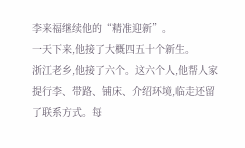李来福继续他的“精准迎新”。
一天下来,他接了大概四五十个新生。
浙江老乡,他接了六个。这六个人,他帮人家提行李、带路、铺床、介绍环境,临走还留了联系方式。每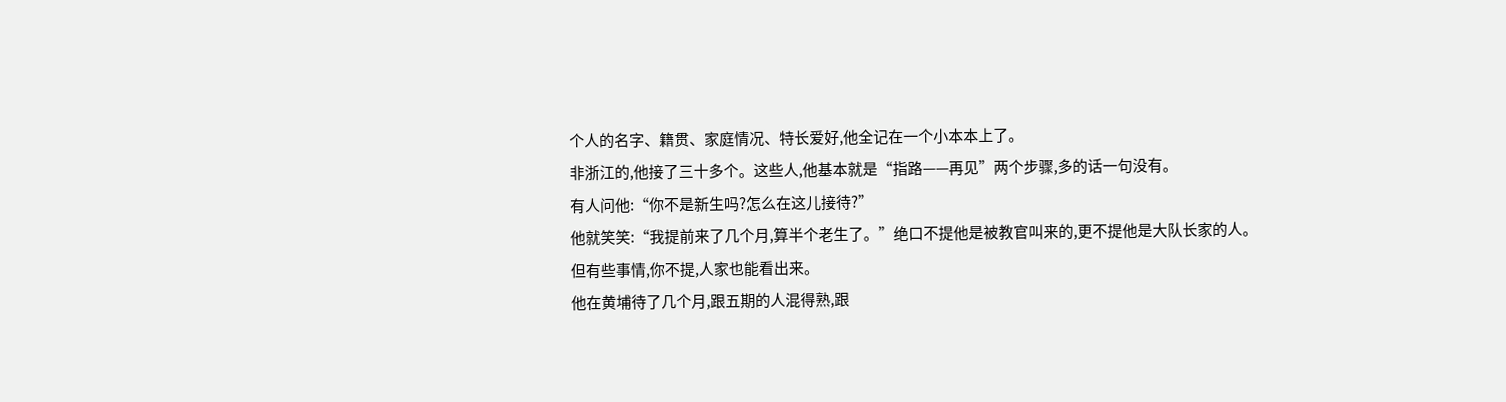个人的名字、籍贯、家庭情况、特长爱好,他全记在一个小本本上了。
非浙江的,他接了三十多个。这些人,他基本就是“指路——再见”两个步骤,多的话一句没有。
有人问他:“你不是新生吗?怎么在这儿接待?”
他就笑笑:“我提前来了几个月,算半个老生了。”绝口不提他是被教官叫来的,更不提他是大队长家的人。
但有些事情,你不提,人家也能看出来。
他在黄埔待了几个月,跟五期的人混得熟,跟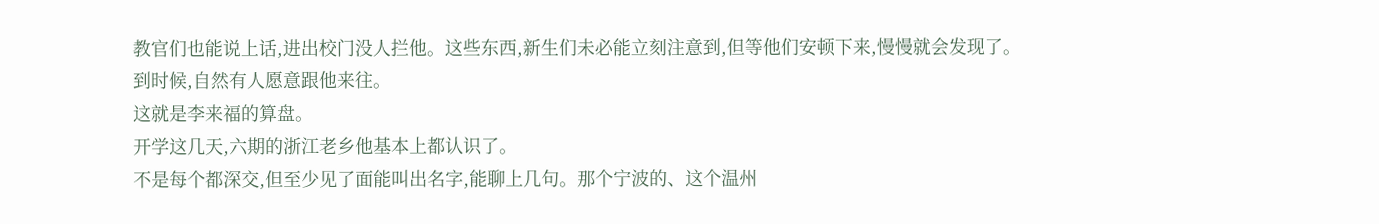教官们也能说上话,进出校门没人拦他。这些东西,新生们未必能立刻注意到,但等他们安顿下来,慢慢就会发现了。
到时候,自然有人愿意跟他来往。
这就是李来福的算盘。
开学这几天,六期的浙江老乡他基本上都认识了。
不是每个都深交,但至少见了面能叫出名字,能聊上几句。那个宁波的、这个温州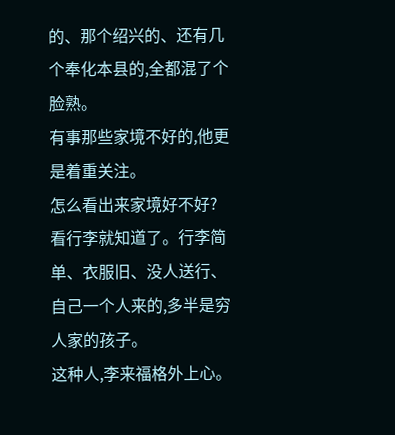的、那个绍兴的、还有几个奉化本县的,全都混了个脸熟。
有事那些家境不好的,他更是着重关注。
怎么看出来家境好不好?看行李就知道了。行李简单、衣服旧、没人送行、自己一个人来的,多半是穷人家的孩子。
这种人,李来福格外上心。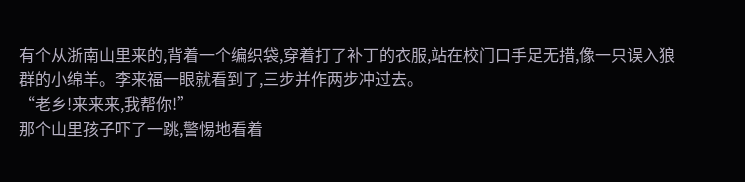有个从浙南山里来的,背着一个编织袋,穿着打了补丁的衣服,站在校门口手足无措,像一只误入狼群的小绵羊。李来福一眼就看到了,三步并作两步冲过去。
“老乡!来来来,我帮你!”
那个山里孩子吓了一跳,警惕地看着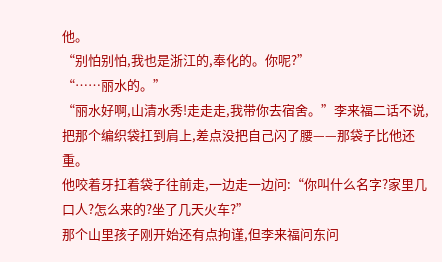他。
“别怕别怕,我也是浙江的,奉化的。你呢?”
“……丽水的。”
“丽水好啊,山清水秀!走走走,我带你去宿舍。”李来福二话不说,把那个编织袋扛到肩上,差点没把自己闪了腰——那袋子比他还重。
他咬着牙扛着袋子往前走,一边走一边问:“你叫什么名字?家里几口人?怎么来的?坐了几天火车?”
那个山里孩子刚开始还有点拘谨,但李来福问东问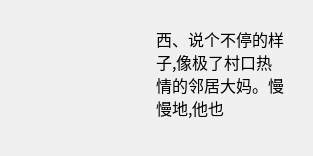西、说个不停的样子,像极了村口热情的邻居大妈。慢慢地,他也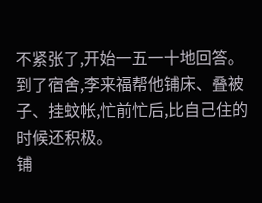不紧张了,开始一五一十地回答。
到了宿舍,李来福帮他铺床、叠被子、挂蚊帐,忙前忙后,比自己住的时候还积极。
铺